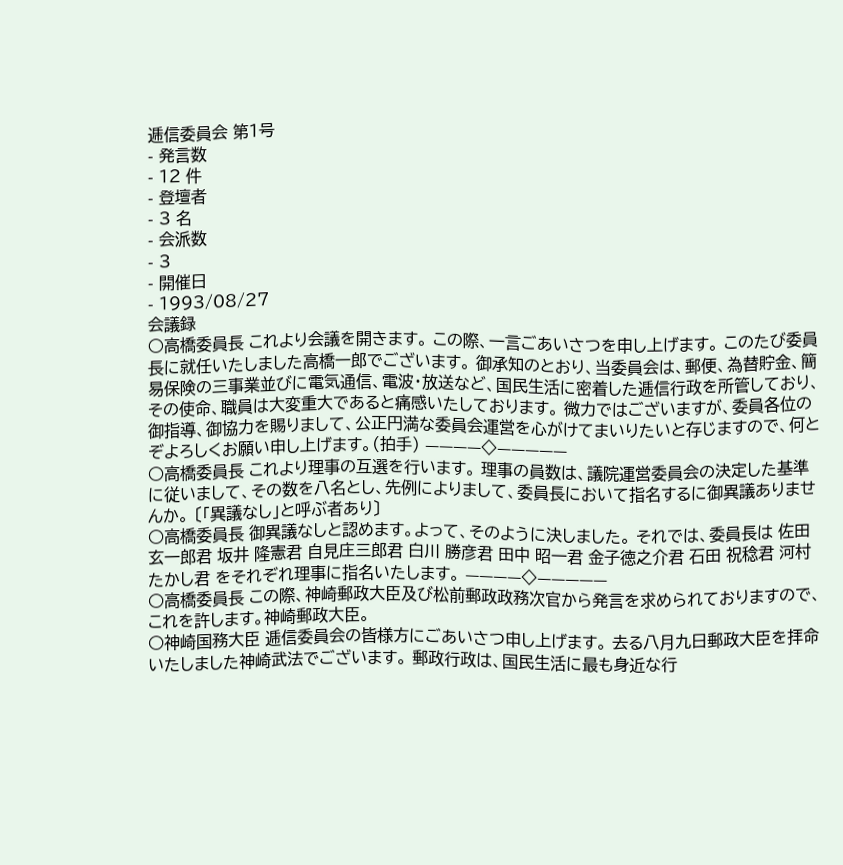逓信委員会 第1号
- 発言数
- 12 件
- 登壇者
- 3 名
- 会派数
- 3
- 開催日
- 1993/08/27
会議録
○高橋委員長 これより会議を開きます。 この際、一言ごあいさつを申し上げます。 このたび委員長に就任いたしました高橋一郎でございます。 御承知のとおり、当委員会は、郵便、為替貯金、簡易保険の三事業並びに電気通信、電波・放送など、国民生活に密着した逓信行政を所管しており、その使命、職員は大変重大であると痛感いたしております。 微力ではございますが、委員各位の御指導、御協力を賜りまして、公正円満な委員会運営を心がけてまいりたいと存じますので、何とぞよろしくお願い申し上げます。(拍手) ————◇—————
○高橋委員長 これより理事の互選を行います。 理事の員数は、議院運営委員会の決定した基準に従いまして、その数を八名とし、先例によりまして、委員長において指名するに御異議ありませんか。 〔「異議なし」と呼ぶ者あり〕
○高橋委員長 御異議なしと認めます。よって、そのように決しました。 それでは、委員長は 佐田玄一郎君 坂井 隆憲君 自見庄三郎君 白川 勝彦君 田中 昭一君 金子徳之介君 石田 祝稔君 河村たかし君 をそれぞれ理事に指名いたします。 ————◇—————
○高橋委員長 この際、神崎郵政大臣及び松前郵政政務次官から発言を求められておりますので、これを許します。神崎郵政大臣。
○神崎国務大臣 逓信委員会の皆様方にごあいさつ申し上げます。 去る八月九日郵政大臣を拝命いたしました神崎武法でございます。 郵政行政は、国民生活に最も身近な行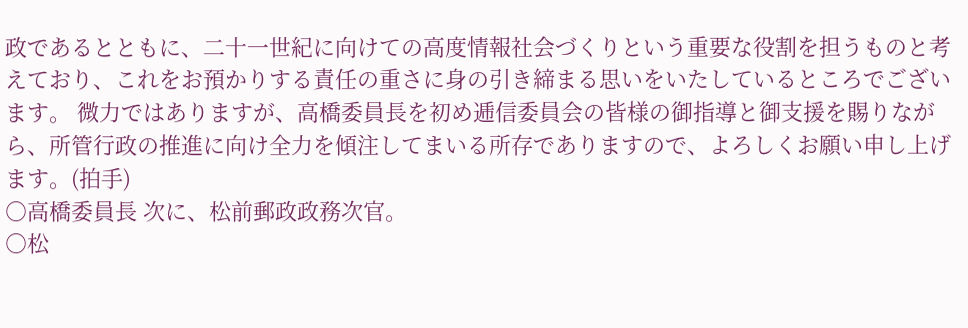政であるとともに、二十一世紀に向けての高度情報社会づくりという重要な役割を担うものと考えており、これをお預かりする責任の重さに身の引き締まる思いをいたしているところでございます。 微力ではありますが、高橋委員長を初め逓信委員会の皆様の御指導と御支援を賜りながら、所管行政の推進に向け全力を傾注してまいる所存でありますので、よろしくお願い申し上げます。(拍手)
○高橋委員長 次に、松前郵政政務次官。
○松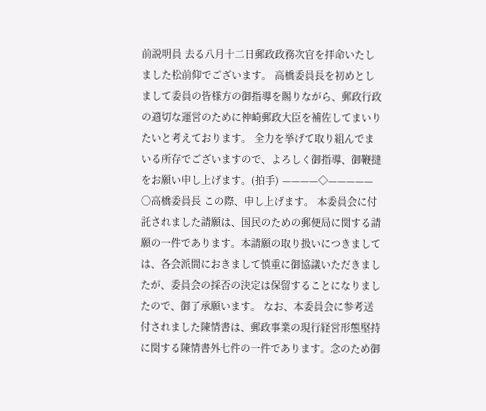前説明員 去る八月十二日郵政政務次官を拝命いたしました松前仰でございます。 高橋委員長を初めとしまして委員の皆様方の御指導を賜りながら、郵政行政の適切な運営のために神崎郵政大臣を補佐してまいりたいと考えております。 全力を挙げて取り組んでまいる所存でございますので、よろしく御指導、御鞭撻をお願い申し上げます。(拍手) ————◇—————
○高橋委員長 この際、申し上げます。 本委員会に付託されました請願は、国民のための郵便局に関する請願の一件であります。本請願の取り扱いにつきましては、各会派間におきまして慎重に御協議いただきましたが、委員会の採否の決定は保留することになりましたので、御了承願います。 なお、本委員会に参考送付されました陳情書は、郵政事業の現行経営形態堅持に関する陳情書外七件の一件であります。念のため御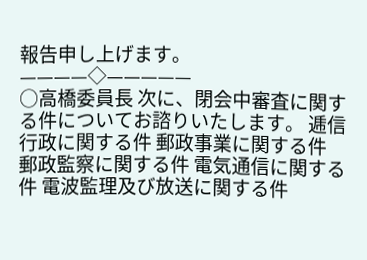報告申し上げます。 ————◇—————
○高橋委員長 次に、閉会中審査に関する件についてお諮りいたします。 逓信行政に関する件 郵政事業に関する件 郵政監察に関する件 電気通信に関する件 電波監理及び放送に関する件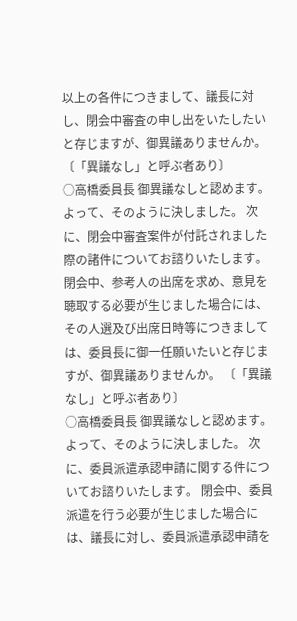以上の各件につきまして、議長に対し、閉会中審査の申し出をいたしたいと存じますが、御異議ありませんか。 〔「異議なし」と呼ぶ者あり〕
○高橋委員長 御異議なしと認めます。よって、そのように決しました。 次に、閉会中審査案件が付託されました際の諸件についてお諮りいたします。 閉会中、参考人の出席を求め、意見を聴取する必要が生じました場合には、その人選及び出席日時等につきましては、委員長に御一任願いたいと存じますが、御異議ありませんか。 〔「異議なし」と呼ぶ者あり〕
○高橋委員長 御異議なしと認めます。よって、そのように決しました。 次に、委員派遣承認申請に関する件についてお諮りいたします。 閉会中、委員派遣を行う必要が生じました場合には、議長に対し、委員派遣承認申請を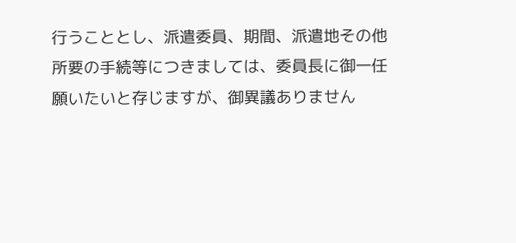行うこととし、派遣委員、期間、派遣地その他所要の手続等につきましては、委員長に御一任願いたいと存じますが、御異議ありません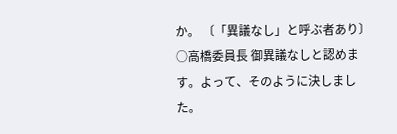か。 〔「異議なし」と呼ぶ者あり〕
○高橋委員長 御異議なしと認めます。よって、そのように決しました。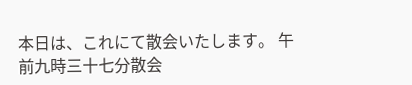本日は、これにて散会いたします。 午前九時三十七分散会